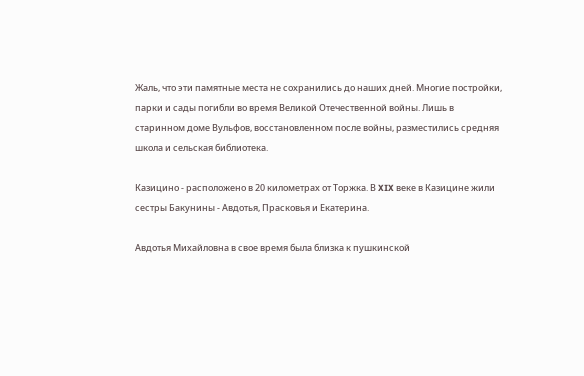Жаль, что эти памятные места не сохранились до наших дней. Многие постройки, парки и сады погибли во время Великой Отечественной войны. Лишь в старинном доме Вульфов, восстановленном после войны, разместились средняя школа и сельская библиотека.

Казицино - расположено в 20 километрах от Торжка. В XIX веке в Казицине жили сестры Бакунины - Авдотья, Прасковья и Екатерина.

Авдотья Михайловна в свое время была близка к пушкинской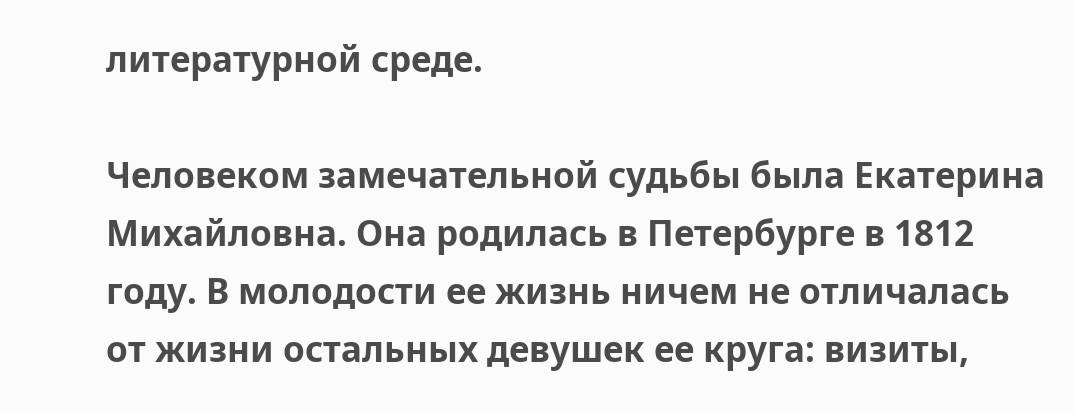литературной среде.

Человеком замечательной судьбы была Екатерина Михайловна. Она родилась в Петербурге в 1812 году. В молодости ее жизнь ничем не отличалась от жизни остальных девушек ее круга: визиты,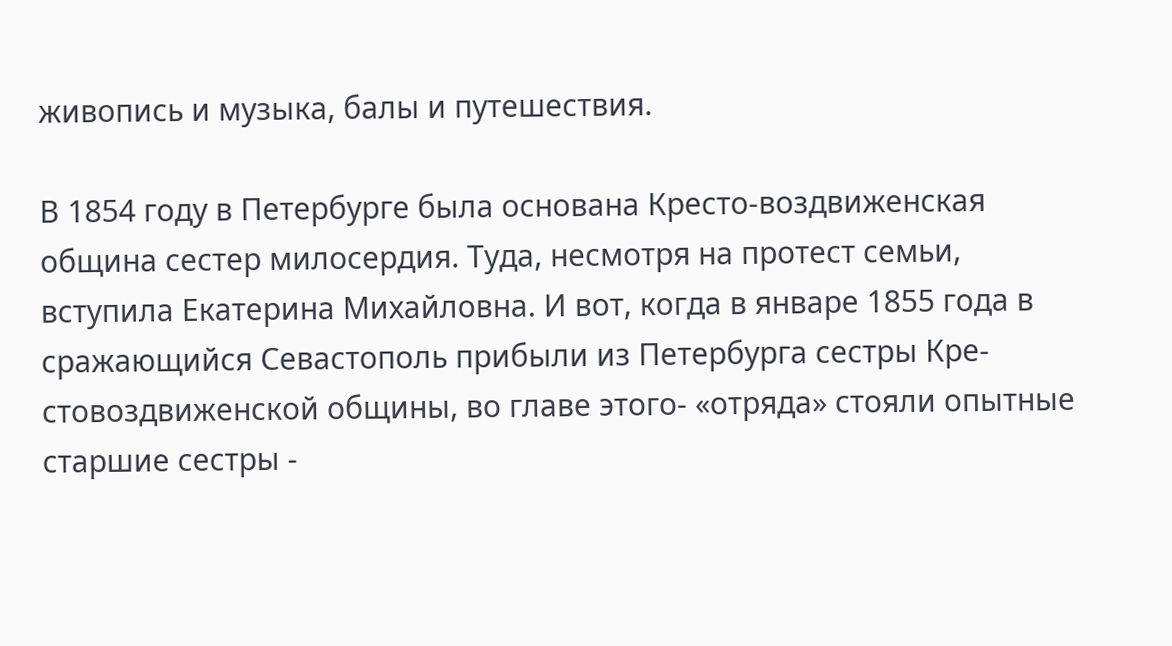живопись и музыка, балы и путешествия.

В 1854 году в Петербурге была основана Кресто-воздвиженская община сестер милосердия. Туда, несмотря на протест семьи, вступила Екатерина Михайловна. И вот, когда в январе 1855 года в сражающийся Севастополь прибыли из Петербурга сестры Кре-стовоздвиженской общины, во главе этого- «отряда» стояли опытные старшие сестры -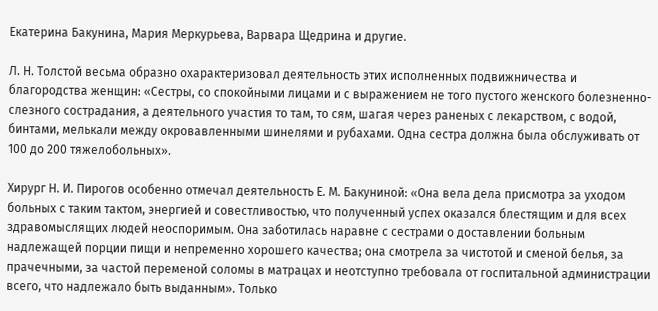Екатерина Бакунина, Мария Меркурьева, Варвара Щедрина и другие.

Л. Н. Толстой весьма образно охарактеризовал деятельность этих исполненных подвижничества и благородства женщин: «Сестры, со спокойными лицами и с выражением не того пустого женского болезненно-слезного сострадания, а деятельного участия то там, то сям, шагая через раненых с лекарством, с водой, бинтами, мелькали между окровавленными шинелями и рубахами. Одна сестра должна была обслуживать от 100 до 200 тяжелобольных».

Хирург Н. И. Пирогов особенно отмечал деятельность Е. М. Бакуниной: «Она вела дела присмотра за уходом больных с таким тактом, энергией и совестливостью, что полученный успех оказался блестящим и для всех здравомыслящих людей неоспоримым. Она заботилась наравне с сестрами о доставлении больным надлежащей порции пищи и непременно хорошего качества; она смотрела за чистотой и сменой белья, за прачечными, за частой переменой соломы в матрацах и неотступно требовала от госпитальной администрации всего, что надлежало быть выданным». Только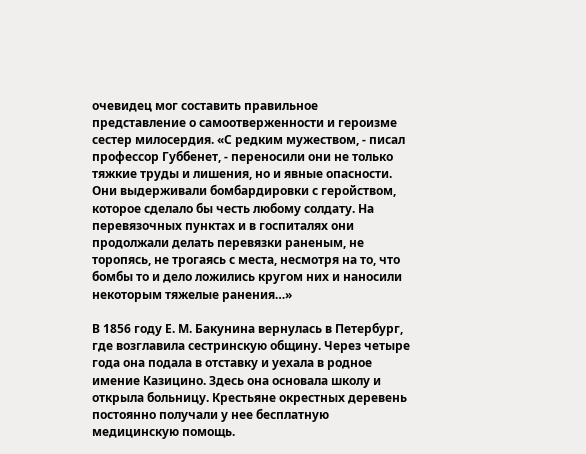очевидец мог составить правильное представление о самоотверженности и героизме сестер милосердия. «С редким мужеством, - писал профессор Губбенет, - переносили они не только тяжкие труды и лишения, но и явные опасности. Они выдерживали бомбардировки с геройством, которое сделало бы честь любому солдату. На перевязочных пунктах и в госпиталях они продолжали делать перевязки раненым, не торопясь, не трогаясь с места, несмотря на то, что бомбы то и дело ложились кругом них и наносили некоторым тяжелые ранения…»

В 1856 году Е. М. Бакунина вернулась в Петербург, где возглавила сестринскую общину. Через четыре года она подала в отставку и уехала в родное имение Казицино. Здесь она основала школу и открыла больницу. Крестьяне окрестных деревень постоянно получали у нее бесплатную медицинскую помощь.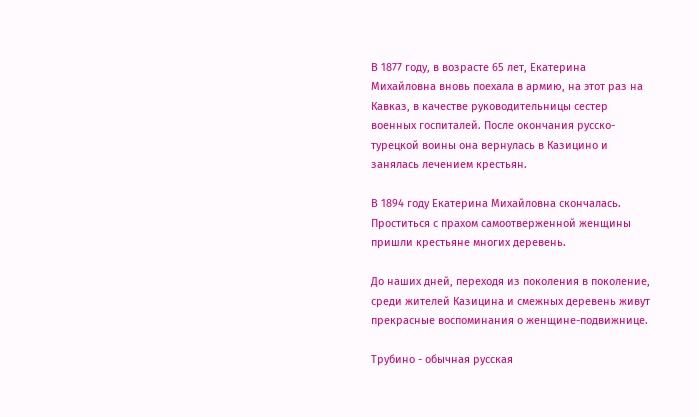В 1877 году, в возрасте 65 лет, Екатерина Михайловна вновь поехала в армию, на этот раз на Кавказ, в качестве руководительницы сестер военных госпиталей. После окончания русско-турецкой воины она вернулась в Казицино и занялась лечением крестьян.

В 1894 году Екатерина Михайловна скончалась. Проститься с прахом самоотверженной женщины пришли крестьяне многих деревень.

До наших дней, переходя из поколения в поколение, среди жителей Казицина и смежных деревень живут прекрасные воспоминания о женщине-подвижнице.

Трубино - обычная русская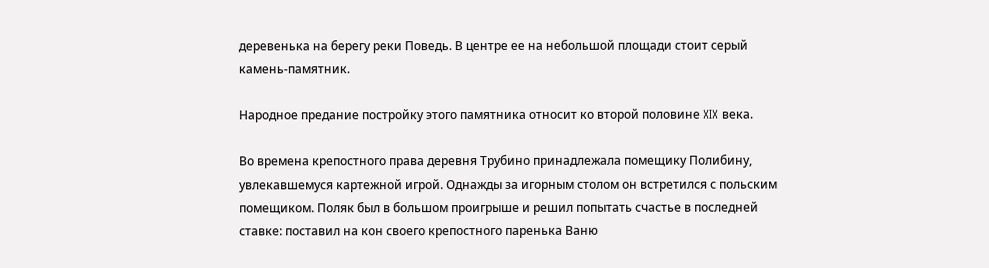деревенька на берегу реки Поведь. В центре ее на небольшой площади стоит серый камень-памятник.

Народное предание постройку этого памятника относит ко второй половине XIX века.

Во времена крепостного права деревня Трубино принадлежала помещику Полибину, увлекавшемуся картежной игрой. Однажды за игорным столом он встретился с польским помещиком. Поляк был в большом проигрыше и решил попытать счастье в последней ставке: поставил на кон своего крепостного паренька Ваню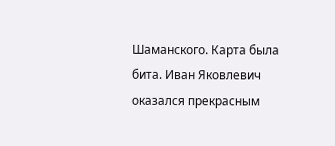Шаманского. Карта была бита. Иван Яковлевич оказался прекрасным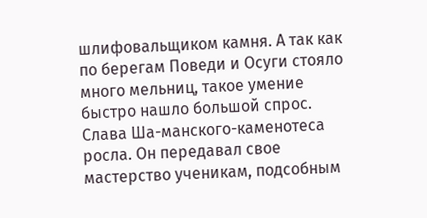шлифовальщиком камня. А так как по берегам Поведи и Осуги стояло много мельниц, такое умение быстро нашло большой спрос. Слава Ша-манского-каменотеса росла. Он передавал свое мастерство ученикам, подсобным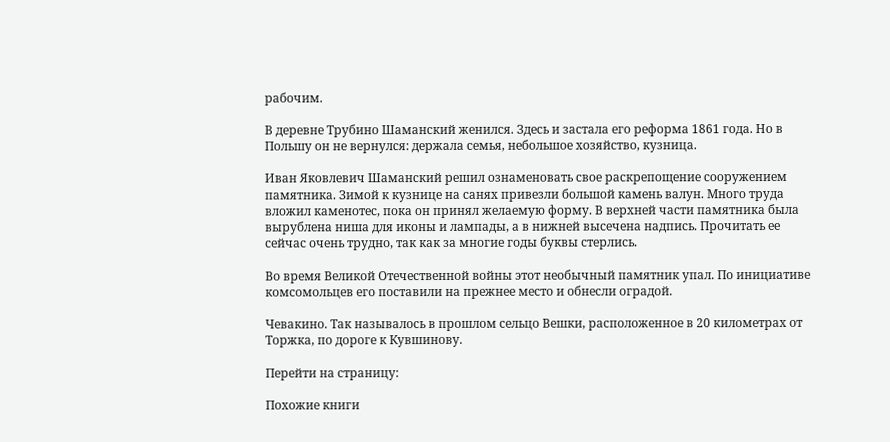рабочим.

В деревне Трубино Шаманский женился. Здесь и застала его реформа 1861 года. Но в Польшу он не вернулся: держала семья, небольшое хозяйство, кузница.

Иван Яковлевич Шаманский решил ознаменовать свое раскрепощение сооружением памятника. Зимой к кузнице на санях привезли большой камень валун. Много труда вложил каменотес, пока он принял желаемую форму. В верхней части памятника была вырублена ниша для иконы и лампады, а в нижней высечена надпись. Прочитать ее сейчас очень трудно, так как за многие годы буквы стерлись.

Во время Великой Отечественной войны этот необычный памятник упал. По инициативе комсомольцев его поставили на прежнее место и обнесли оградой.

Чевакино. Так называлось в прошлом сельцо Вешки, расположенное в 20 километрах от Торжка, по дороге к Кувшинову.

Перейти на страницу:

Похожие книги